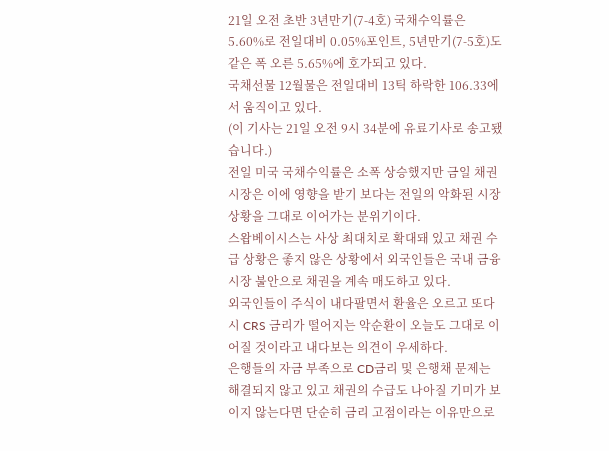21일 오전 초반 3년만기(7-4호) 국채수익률은 5.60%로 전일대비 0.05%포인트, 5년만기(7-5호)도 같은 폭 오른 5.65%에 호가되고 있다.
국채선물 12월물은 전일대비 13틱 하락한 106.33에서 움직이고 있다.
(이 기사는 21일 오전 9시 34분에 유료기사로 송고됐습니다.)
전일 미국 국채수익률은 소폭 상승했지만 금일 채권시장은 이에 영향을 받기 보다는 전일의 악화된 시장 상황을 그대로 이어가는 분위기이다.
스왑베이시스는 사상 최대치로 확대돼 있고 채권 수급 상황은 좋지 않은 상황에서 외국인들은 국내 금융 시장 불안으로 채권을 계속 매도하고 있다.
외국인들이 주식이 내다팔면서 환율은 오르고 또다시 CRS 금리가 떨어지는 악순환이 오늘도 그대로 이어질 것이라고 내다보는 의견이 우세하다.
은행들의 자금 부족으로 CD금리 및 은행채 문제는 해결되지 않고 있고 채권의 수급도 나아질 기미가 보이지 않는다면 단순히 금리 고점이라는 이유만으로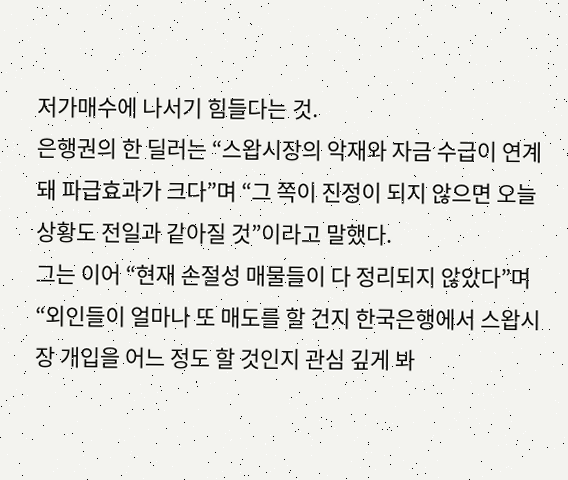저가매수에 나서기 힘들다는 것.
은행권의 한 딜러는 “스왑시장의 악재와 자금 수급이 연계돼 파급효과가 크다”며 “그 쪽이 진정이 되지 않으면 오늘 상황도 전일과 같아질 것”이라고 말했다.
그는 이어 “현재 손절성 매물들이 다 정리되지 않았다”며 “외인들이 얼마나 또 매도를 할 건지 한국은행에서 스왑시장 개입을 어느 정도 할 것인지 관심 깊게 봐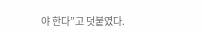야 한다”고 덧붙였다.